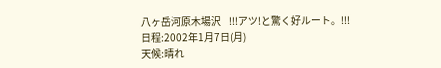八ヶ岳河原木場沢    !!!アツ!と驚く好ルート。!!!
日程:2002年1月7日(月)
天候:晴れ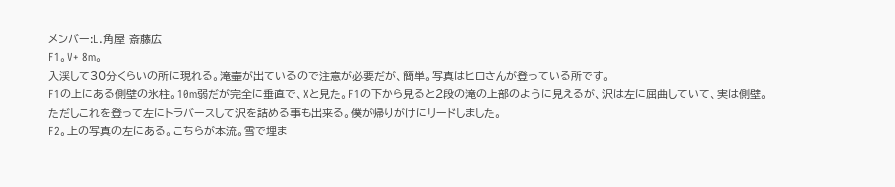メンバー:L.角屋 斎藤広
F1。V+ 8m。
入渓して30分くらいの所に現れる。滝壷が出ているので注意が必要だが、簡単。写真はヒロさんが登っている所です。
F1の上にある側壁の氷柱。10m弱だが完全に垂直で、Xと見た。F1の下から見ると2段の滝の上部のように見えるが、沢は左に屈曲していて、実は側壁。ただしこれを登って左にトラバースして沢を詰める事も出来る。僕が帰りがけにリードしました。
F2。上の写真の左にある。こちらが本流。雪で埋ま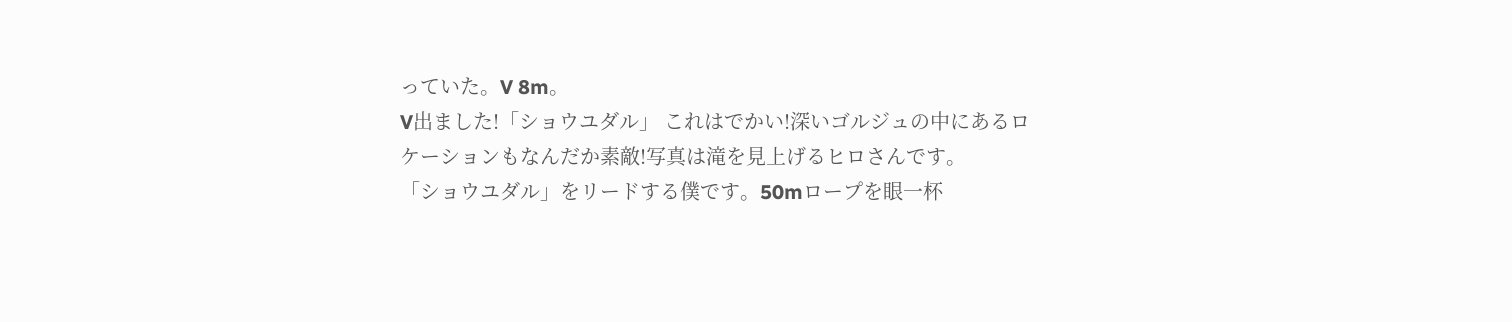っていた。V 8m。
V出ました!「ショウユダル」 これはでかい!深いゴルジュの中にあるロケーションもなんだか素敵!写真は滝を見上げるヒロさんです。
「ショウユダル」をリードする僕です。50mロープを眼一杯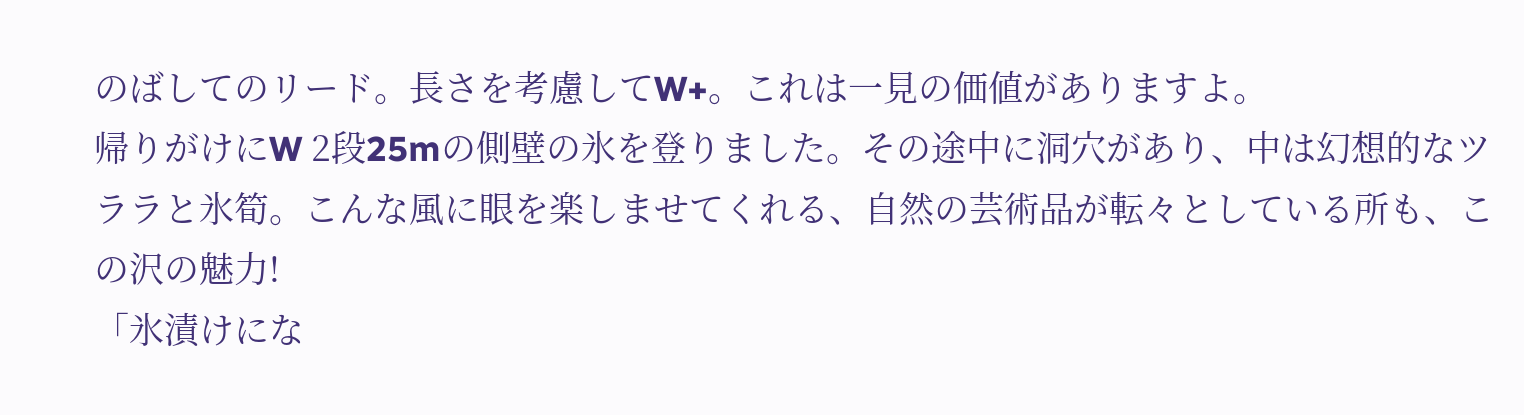のばしてのリード。長さを考慮してW+。これは一見の価値がありますよ。
帰りがけにW 2段25mの側壁の氷を登りました。その途中に洞穴があり、中は幻想的なツララと氷筍。こんな風に眼を楽しませてくれる、自然の芸術品が転々としている所も、この沢の魅力!
「氷漬けにな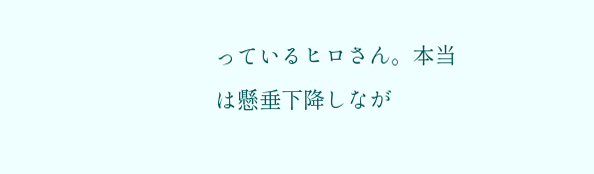っているヒロさん。本当は懸垂下降しなが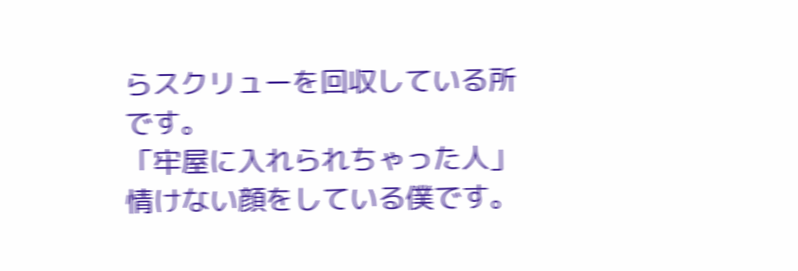らスクリューを回収している所です。
「牢屋に入れられちゃった人」情けない顔をしている僕です。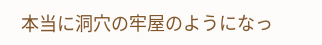本当に洞穴の牢屋のようになっ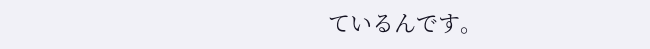ているんです。